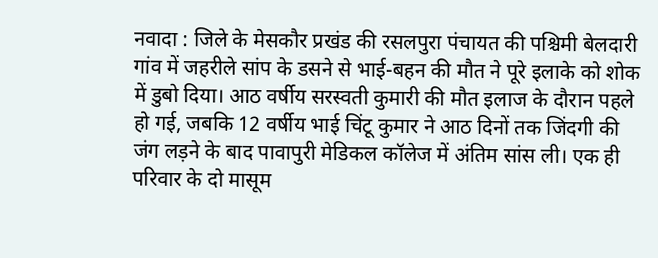नवादा : जिले के मेसकौर प्रखंड की रसलपुरा पंचायत की पश्चिमी बेलदारी गांव में जहरीले सांप के डसने से भाई-बहन की मौत ने पूरे इलाके को शोक में डुबो दिया। आठ वर्षीय सरस्वती कुमारी की मौत इलाज के दौरान पहले हो गई, जबकि 12 वर्षीय भाई चिंटू कुमार ने आठ दिनों तक जिंदगी की जंग लड़ने के बाद पावापुरी मेडिकल कॉलेज में अंतिम सांस ली। एक ही परिवार के दो मासूम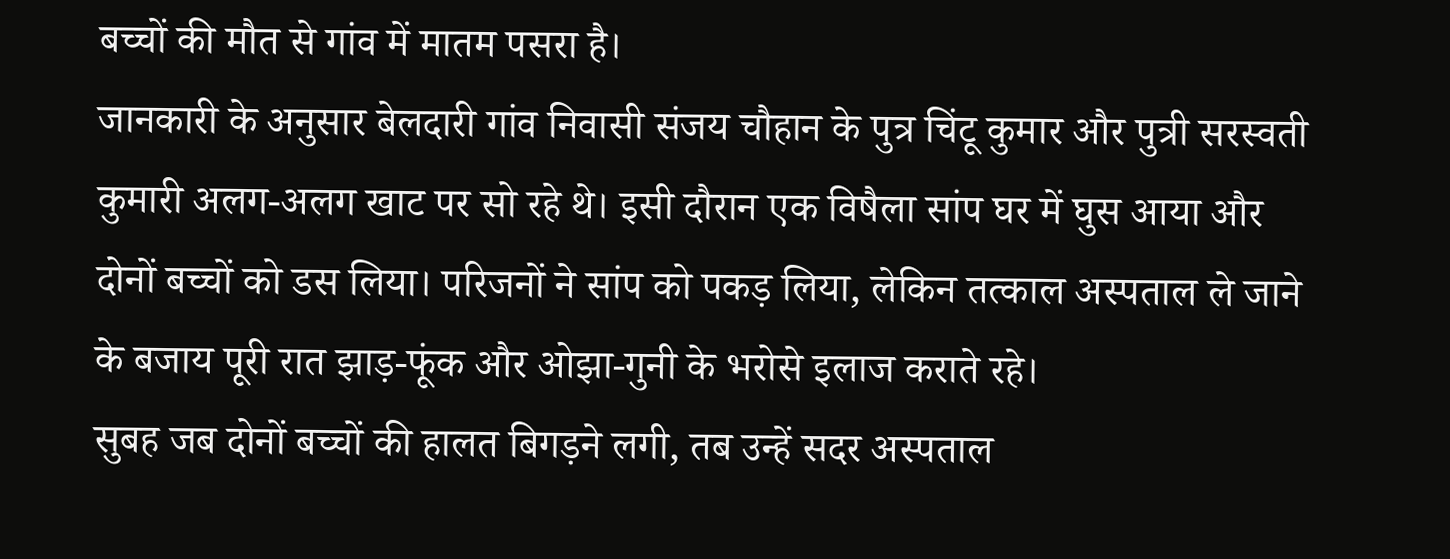बच्चों की मौत से गांव में मातम पसरा है।
जानकारी के अनुसार बेलदारी गांव निवासी संजय चौहान के पुत्र चिंटू कुमार और पुत्री सरस्वती कुमारी अलग-अलग खाट पर सो रहे थे। इसी दौरान एक विषैला सांप घर में घुस आया और दोनों बच्चों को डस लिया। परिजनों ने सांप को पकड़ लिया, लेकिन तत्काल अस्पताल ले जाने के बजाय पूरी रात झाड़-फूंक और ओझा-गुनी के भरोसे इलाज कराते रहे।
सुबह जब दोनों बच्चों की हालत बिगड़ने लगी, तब उन्हें सदर अस्पताल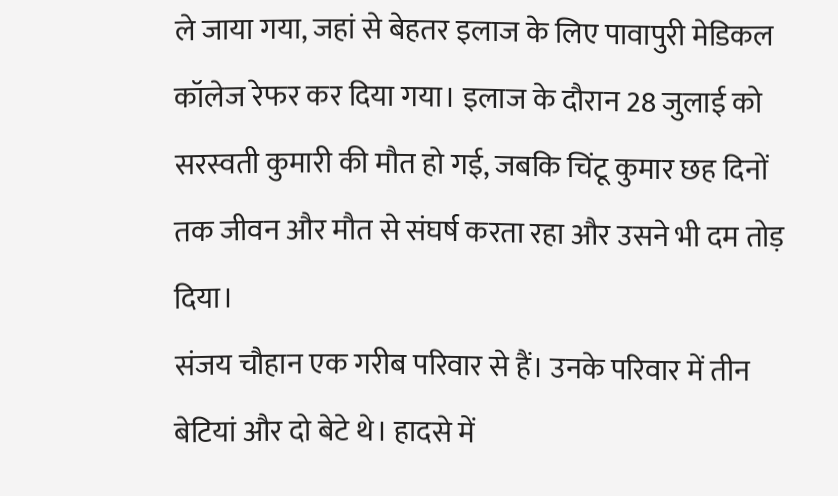ले जाया गया, जहां से बेहतर इलाज के लिए पावापुरी मेडिकल कॉलेज रेफर कर दिया गया। इलाज के दौरान 28 जुलाई को सरस्वती कुमारी की मौत हो गई, जबकि चिंटू कुमार छह दिनों तक जीवन और मौत से संघर्ष करता रहा और उसने भी दम तोड़ दिया।
संजय चौहान एक गरीब परिवार से हैं। उनके परिवार में तीन बेटियां और दो बेटे थे। हादसे में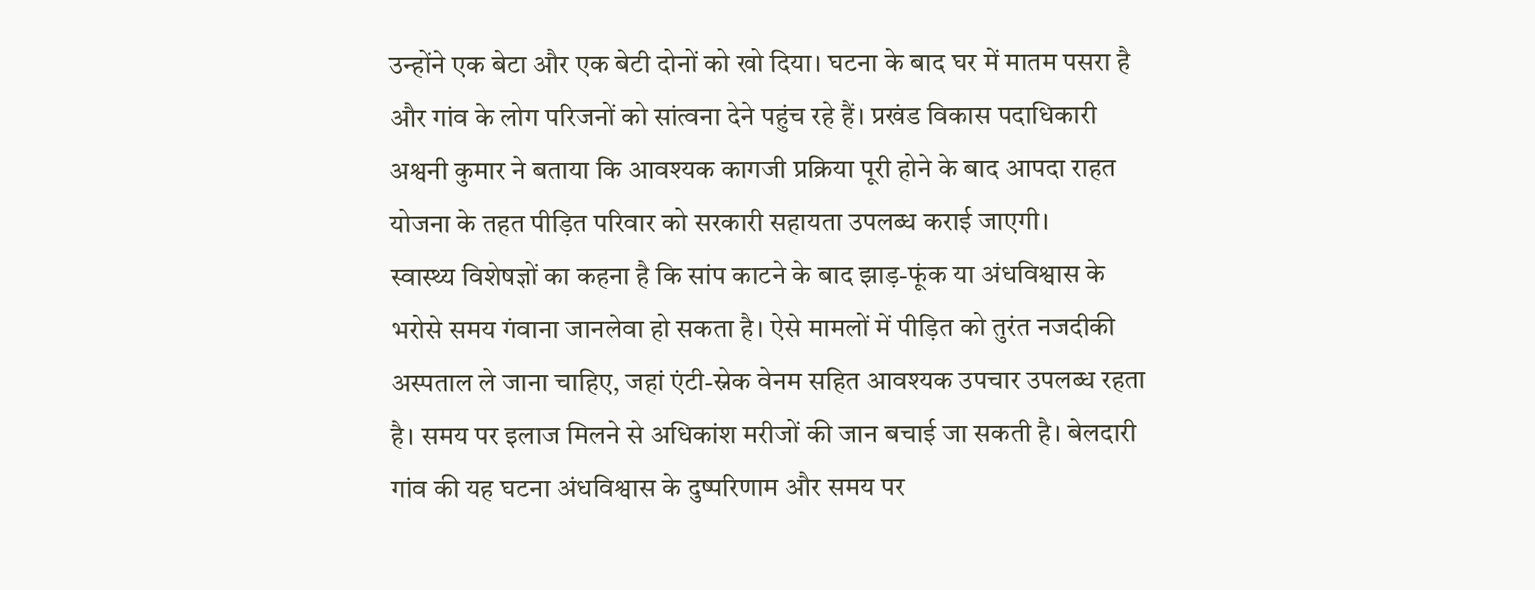उन्होंने एक बेटा और एक बेटी दोनों को खो दिया। घटना के बाद घर में मातम पसरा है और गांव के लोग परिजनों को सांत्वना देने पहुंच रहे हैं। प्रखंड विकास पदाधिकारी अश्वनी कुमार ने बताया कि आवश्यक कागजी प्रक्रिया पूरी होने के बाद आपदा राहत योजना के तहत पीड़ित परिवार को सरकारी सहायता उपलब्ध कराई जाएगी।
स्वास्थ्य विशेषज्ञों का कहना है कि सांप काटने के बाद झाड़-फूंक या अंधविश्वास के भरोसे समय गंवाना जानलेवा हो सकता है। ऐसे मामलों में पीड़ित को तुरंत नजदीकी अस्पताल ले जाना चाहिए, जहां एंटी-स्नेक वेनम सहित आवश्यक उपचार उपलब्ध रहता है। समय पर इलाज मिलने से अधिकांश मरीजों की जान बचाई जा सकती है। बेलदारी गांव की यह घटना अंधविश्वास के दुष्परिणाम और समय पर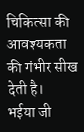चिकित्सा की आवश्यकता की गंभीर सीख देती है।
भईया जी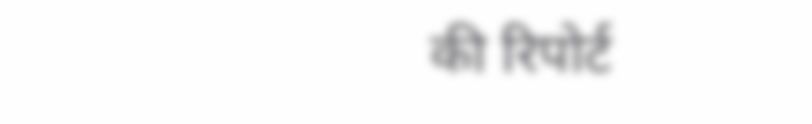की रिपोर्ट